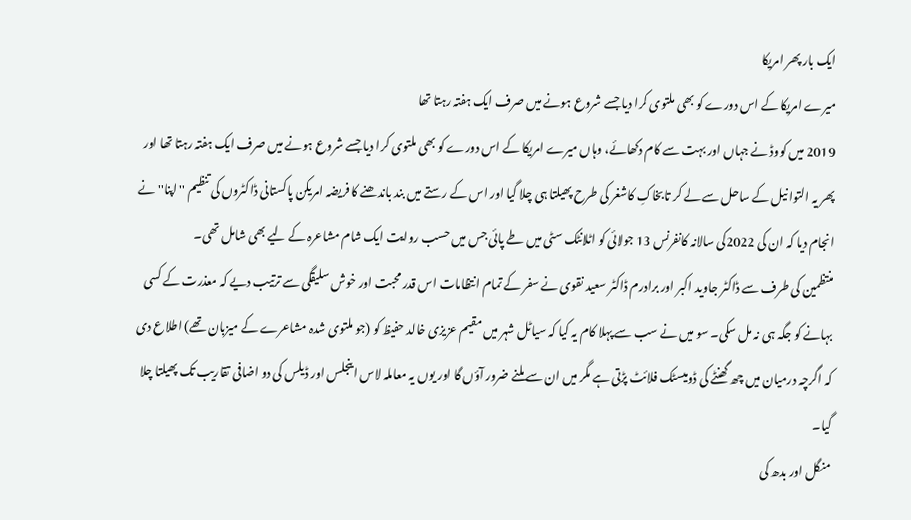ایک بار پھر امریکا
میرے امریکا کے اس دورے کو بھی ملتوی کرا دیا جسے شروع ہونے میں صرف ایک ہفتہ رہتا تھا
2019 میں کووڈ نے جہاں اور بہت سے کام دکھائے، وہاں میرے امریکا کے اس دورے کو بھی ملتوی کرا دیا جسے شروع ہونے میں صرف ایک ہفتہ رہتا تھا اور پھر یہ التوا نیل کے ساحل سے لے کر تابخاکِ کاشغر کی طرح پھیلتا ہی چلا گیا اور اس کے رستے میں بند باندھنے کا فریضہ امریکن پاکستانی ڈاکٹروں کی تنظیم ''اپنا'' نے انجام دیا کہ ان کی 2022کی سالانہ کانفرنس 13 جولائی کو اٹلانٹک سٹی میں طے پائی جس میں حسب روایت ایک شام مشاعرہ کے لیے بھی شامل تھی۔
منتظمین کی طرف سے ڈاکٹر جاوید اکبر اور برادرم ڈاکٹر سعید نقوی نے سفر کے تمام انتظامات اس قدر محبت اور خوش سلیقگی سے ترتیب دیے کہ معذرت کے کسی بہانے کو جگہ ہی نہ مل سکی۔ سو میں نے سب سے پہلا کام یہ کیا کہ سیاٹل شہر میں مقیم عزیزی خالد حفیظ کو (جو ملتوی شدہ مشاعرے کے میزبان تھے) اطلاع دی کہ اگرچہ درمیان میں چھ گھنٹے کی ڈومیسٹک فلائٹ پڑتی ہے مگر میں ان سے ملنے ضرور آؤں گا اور یوں یہ معاملہ لاس اینجلس اور ڈیلس کی دو اضافی تقاریب تک پھیلتا چلا گیا۔
منگل اور بدھ کی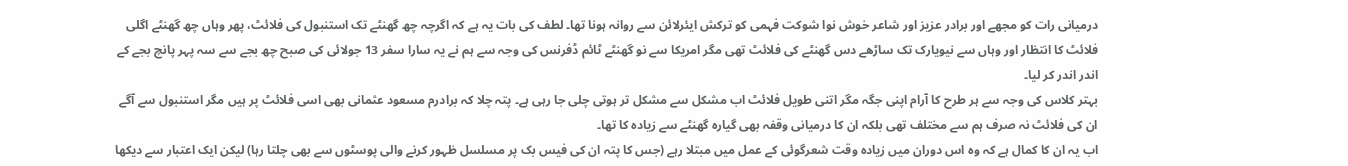درمیانی رات کو مجھے اور برادر عزیز اور شاعر خوش نوا شوکت فہمی کو ترکش ایئرلائن سے روانہ ہونا تھا۔ لطف کی بات یہ ہے کہ اگرچہ چھ گھنٹے تک استنبول کی فلائٹ، پھر وہاں چھ گھنٹے اگلی فلائٹ کا انتظار اور وہاں سے نیویارک تک ساڑھے دس گھنٹے کی فلائٹ تھی مگر امریکا سے نو گھنٹے ٹائم ڈفرنس کی وجہ سے ہم نے یہ سارا سفر 13 جولائی کی صبح چھ بجے سے سہ پہر پانچ بجے کے اندر اندر کر لیا۔
بہتر کلاس کی وجہ سے ہر طرح کا آرام اپنی جگہ مگر اتنی طویل فلائٹ اب مشکل سے مشکل تر ہوتی چلی جا رہی ہے۔ پتہ چلا کہ برادرم مسعود عثمانی بھی اسی فلائٹ پر ہیں مگر استنبول سے آگے ان کی فلائٹ نہ صرف ہم سے مختلف تھی بلکہ ان کا درمیانی وقفہ بھی گیارہ گھنٹے سے زیادہ کا تھا۔
اب یہ ان کا کمال ہے کہ وہ اس دوران میں زیادہ وقت شعرگوئی کے عمل میں مبتلا رہے (جس کا پتہ ان کی فیس بک پر مسلسل ظہور کرنے والی پوسٹوں سے بھی چلتا رہا) لیکن ایک اعتبار سے دیکھا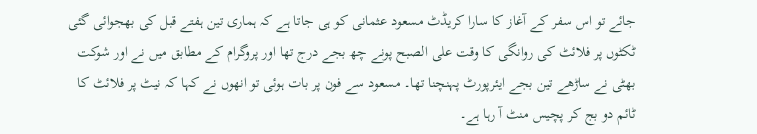جائے تو اس سفر کے آغاز کا سارا کریڈٹ مسعود عثمانی کو ہی جاتا ہے کہ ہماری تین ہفتے قبل کی بھجوائی گئی ٹکٹوں پر فلائٹ کی روانگی کا وقت علی الصبح پونے چھ بجے درج تھا اور پروگرام کے مطابق میں نے اور شوکت بھٹی نے ساڑھے تین بجے ایئرپورٹ پہنچنا تھا۔ مسعود سے فون پر بات ہوئی تو انھوں نے کہا کہ نیٹ پر فلائٹ کا ٹائم دو بج کر پچیس منٹ آ رہا ہے۔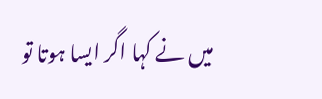میں نے کہا اگر ایسا ہوتا تو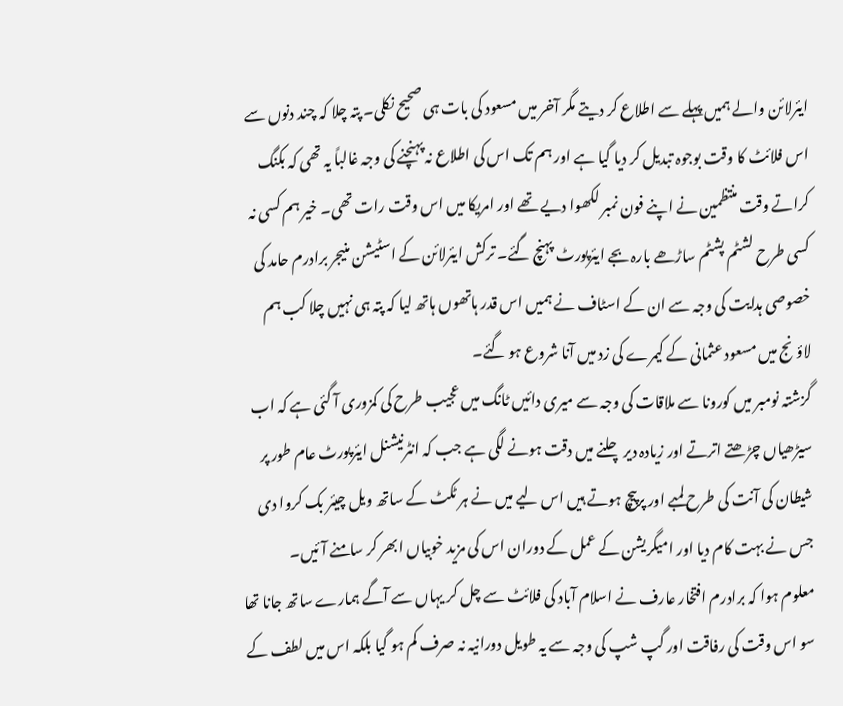ایئرلائن والے ہمیں پہلے سے اطلاع کر دیتے مگر آخر میں مسعود کی بات ہی صحیح نکلی۔ پتہ چلا کہ چند دنوں سے اس فلائٹ کا وقت بوجوہ تبدیل کر دیا گیا ہے اور ہم تک اس کی اطلاع نہ پہنچنے کی وجہ غالباً یہ تھی کہ بکنگ کراتے وقت منتظمین نے اپنے فون نمبر لکھوا دیے تھے اور امریکا میں اس وقت رات تھی۔ خیر ہم کسی نہ کسی طرح لشٹم پشٹم ساڑھے بارہ بجے ایئرپورٹ پہنچ گئے۔ ترکش ایئرلائن کے اسٹیشن منیجر برادرم حامد کی خصوصی ہدایت کی وجہ سے ان کے اسٹاف نے ہمیں اس قدر ہاتھوں ہاتھ لیا کہ پتہ ہی نہیں چلا کب ہم لاؤنج میں مسعود عثمانی کے کیمرے کی زد میں آنا شروع ہو گئے۔
گزشتہ نومبر میں کورونا سے ملاقات کی وجہ سے میری دائیں ٹانگ میں عجیب طرح کی کمزوری آ گئی ہے کہ اب سیڑھیاں چڑھتے اترتے اور زیادہ دیر چلنے میں دقت ہونے لگی ہے جب کہ انٹرنیشنل ایئرپورٹ عام طور پر شیطان کی آنت کی طرح لمبے اور پرپیچ ہوتے ہیں اس لیے میں نے ہر ٹکٹ کے ساتھ ویل چیئر بک کروا دی جس نے بہت کام دیا اور امیگریشن کے عمل کے دوران اس کی مزید خوبیاں ابھر کر سامنے آئیں۔
معلوم ہوا کہ برادرم افتخار عارف نے اسلام آباد کی فلائٹ سے چل کر یہاں سے آگے ہمارے ساتھ جانا تھا سو اس وقت کی رفاقت اور گپ شپ کی وجہ سے یہ طویل دورانیہ نہ صرف کم ہو گیا بلکہ اس میں لطف کے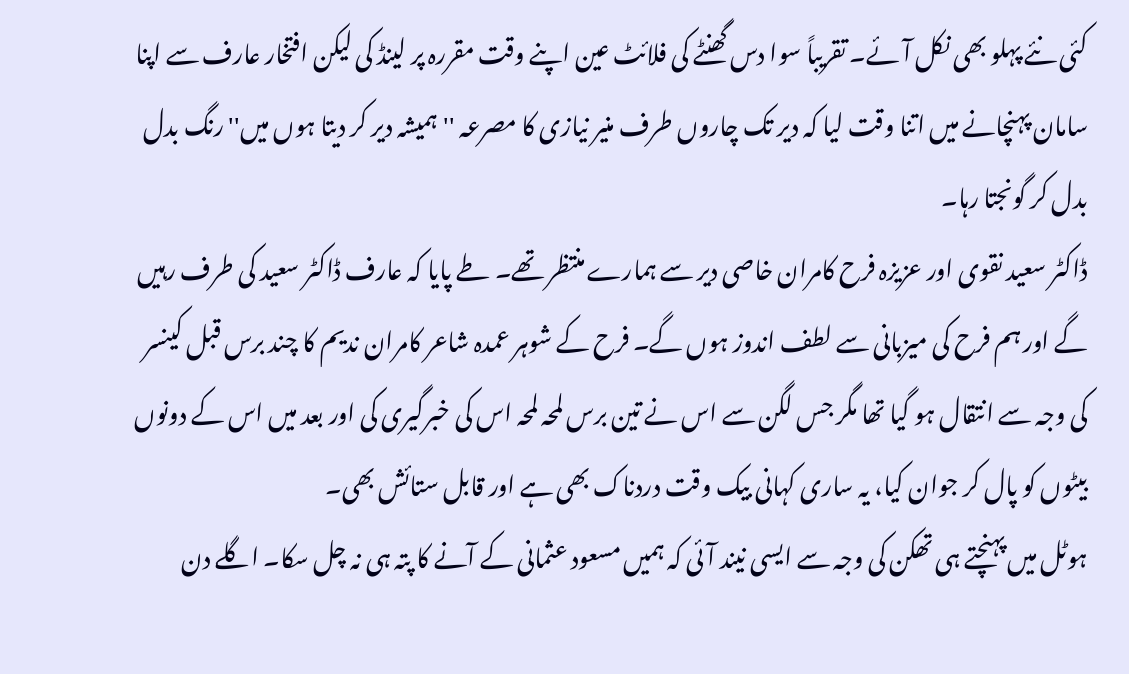کئی نئے پہلو بھی نکل آئے۔ تقریباً سوا دس گھنٹے کی فلائٹ عین اپنے وقت مقررہ پر لینڈ کی لیکن افتخار عارف سے اپنا سامان پہنچانے میں اتنا وقت لیا کہ دیر تک چاروں طرف منیر نیازی کا مصرعہ ''ہمیشہ دیر کر دیتا ہوں میں'' رنگ بدل بدل کر گونجتا رہا۔
ڈاکٹر سعید نقوی اور عزیزہ فرح کامران خاصی دیر سے ہمارے منتظر تھے۔ طے پایا کہ عارف ڈاکٹر سعید کی طرف رہیں گے اور ہم فرح کی میزبانی سے لطف اندوز ہوں گے۔ فرح کے شوہر عمدہ شاعر کامران ندیم کا چند برس قبل کینسر کی وجہ سے انتقال ہو گیا تھا مگر جس لگن سے اس نے تین برس لمحہ لمحہ اس کی خبرگیری کی اور بعد میں اس کے دونوں بیٹوں کو پال کر جوان کیا، یہ ساری کہانی بیک وقت دردناک بھی ہے اور قابل ستائش بھی۔
ہوٹل میں پہنچتے ہی تھکن کی وجہ سے ایسی نیند آئی کہ ہمیں مسعود عثمانی کے آنے کا پتہ ہی نہ چل سکا۔ اگلے دن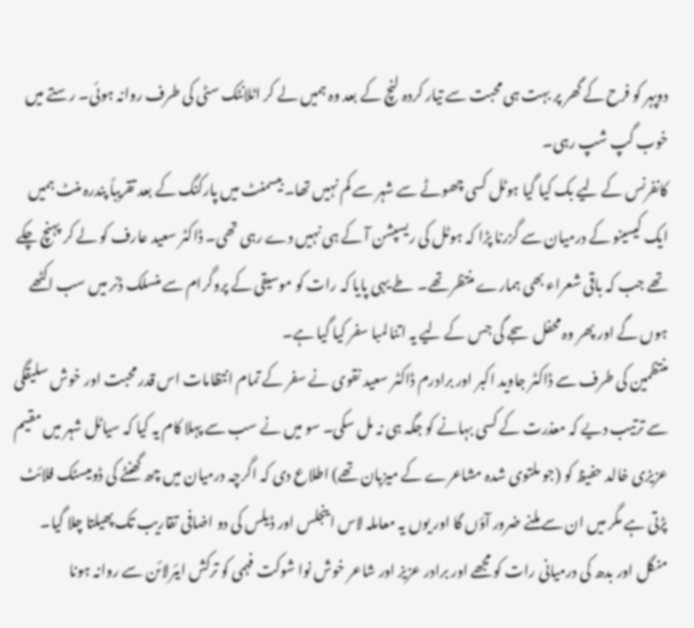دوپہر کو فرح کے گھر پر بہت ہی محبت سے تیار کردہ لنچ کے بعد وہ ہمیں لے کر اٹلانٹک سٹی کی طرف روانہ ہوئی۔ رستے میں خوب گپ شپ رہی۔
کانفرنس کے لیے بک کیا گیا ہوٹل کسی چھوٹے سے شہر سے کم نہیں تھا۔ بیسمنٹ میں پارکنگ کے بعد تقریباً پندرہ منٹ ہمیں ایک کیسینو کے درمیان سے گزرنا پڑا کہ ہوٹل کی ریسپشن آ کے ہی نہیں دے رہی تھی۔ ڈاکٹر سعید عارف کو لے کر پہنچ چکے تھے جب کہ باقی شعراء بھی ہمارے منتظر تھے۔ طے یہی پایا کہ رات کو موسیقی کے پروگرام سے منسلک ڈنر میں سب اکٹھے ہوں گے اور پھر وہ محفل سجے گی جس کے لیے یہ اتنا لمبا سفر کیا گیا ہے۔
منتظمین کی طرف سے ڈاکٹر جاوید اکبر اور برادرم ڈاکٹر سعید نقوی نے سفر کے تمام انتظامات اس قدر محبت اور خوش سلیقگی سے ترتیب دیے کہ معذرت کے کسی بہانے کو جگہ ہی نہ مل سکی۔ سو میں نے سب سے پہلا کام یہ کیا کہ سیاٹل شہر میں مقیم عزیزی خالد حفیظ کو (جو ملتوی شدہ مشاعرے کے میزبان تھے) اطلاع دی کہ اگرچہ درمیان میں چھ گھنٹے کی ڈومیسٹک فلائٹ پڑتی ہے مگر میں ان سے ملنے ضرور آؤں گا اور یوں یہ معاملہ لاس اینجلس اور ڈیلس کی دو اضافی تقاریب تک پھیلتا چلا گیا۔
منگل اور بدھ کی درمیانی رات کو مجھے اور برادر عزیز اور شاعر خوش نوا شوکت فہمی کو ترکش ایئرلائن سے روانہ ہونا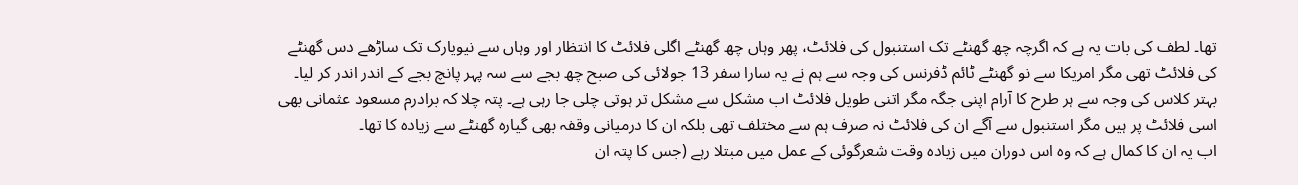تھا۔ لطف کی بات یہ ہے کہ اگرچہ چھ گھنٹے تک استنبول کی فلائٹ، پھر وہاں چھ گھنٹے اگلی فلائٹ کا انتظار اور وہاں سے نیویارک تک ساڑھے دس گھنٹے کی فلائٹ تھی مگر امریکا سے نو گھنٹے ٹائم ڈفرنس کی وجہ سے ہم نے یہ سارا سفر 13 جولائی کی صبح چھ بجے سے سہ پہر پانچ بجے کے اندر اندر کر لیا۔
بہتر کلاس کی وجہ سے ہر طرح کا آرام اپنی جگہ مگر اتنی طویل فلائٹ اب مشکل سے مشکل تر ہوتی چلی جا رہی ہے۔ پتہ چلا کہ برادرم مسعود عثمانی بھی اسی فلائٹ پر ہیں مگر استنبول سے آگے ان کی فلائٹ نہ صرف ہم سے مختلف تھی بلکہ ان کا درمیانی وقفہ بھی گیارہ گھنٹے سے زیادہ کا تھا۔
اب یہ ان کا کمال ہے کہ وہ اس دوران میں زیادہ وقت شعرگوئی کے عمل میں مبتلا رہے (جس کا پتہ ان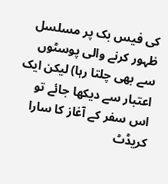کی فیس بک پر مسلسل ظہور کرنے والی پوسٹوں سے بھی چلتا رہا) لیکن ایک اعتبار سے دیکھا جائے تو اس سفر کے آغاز کا سارا کریڈٹ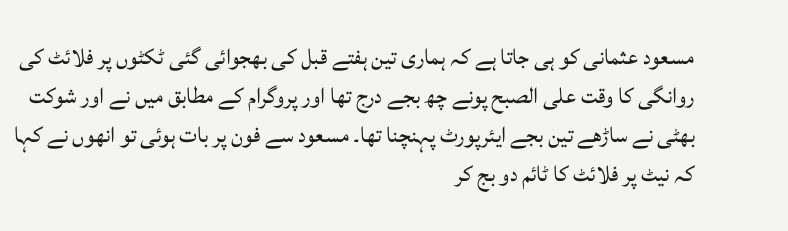مسعود عثمانی کو ہی جاتا ہے کہ ہماری تین ہفتے قبل کی بھجوائی گئی ٹکٹوں پر فلائٹ کی روانگی کا وقت علی الصبح پونے چھ بجے درج تھا اور پروگرام کے مطابق میں نے اور شوکت بھٹی نے ساڑھے تین بجے ایئرپورٹ پہنچنا تھا۔ مسعود سے فون پر بات ہوئی تو انھوں نے کہا کہ نیٹ پر فلائٹ کا ٹائم دو بج کر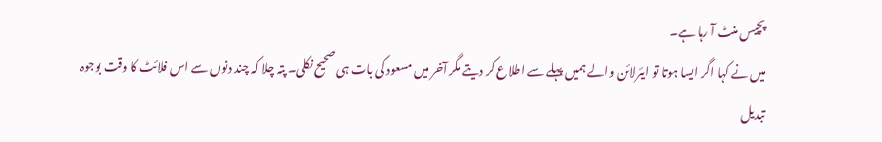پچیس منٹ آ رہا ہے۔
میں نے کہا اگر ایسا ہوتا تو ایئرلائن والے ہمیں پہلے سے اطلاع کر دیتے مگر آخر میں مسعود کی بات ہی صحیح نکلی۔ پتہ چلا کہ چند دنوں سے اس فلائٹ کا وقت بوجوہ تبدیل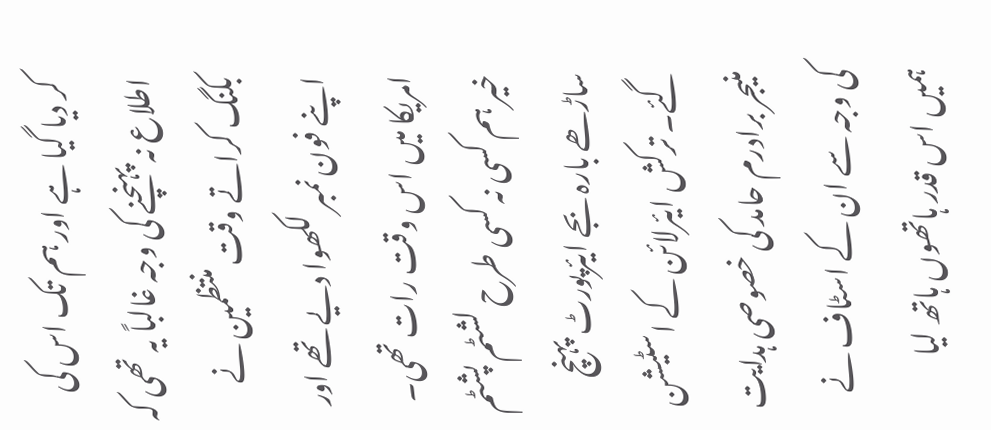کر دیا گیا ہے اور ہم تک اس کی اطلاع نہ پہنچنے کی وجہ غالباً یہ تھی کہ بکنگ کراتے وقت منتظمین نے اپنے فون نمبر لکھوا دیے تھے اور امریکا میں اس وقت رات تھی۔ خیر ہم کسی نہ کسی طرح لشٹم پشٹم ساڑھے بارہ بجے ایئرپورٹ پہنچ گئے۔ ترکش ایئرلائن کے اسٹیشن منیجر برادرم حامد کی خصوصی ہدایت کی وجہ سے ان کے اسٹاف نے ہمیں اس قدر ہاتھوں ہاتھ لیا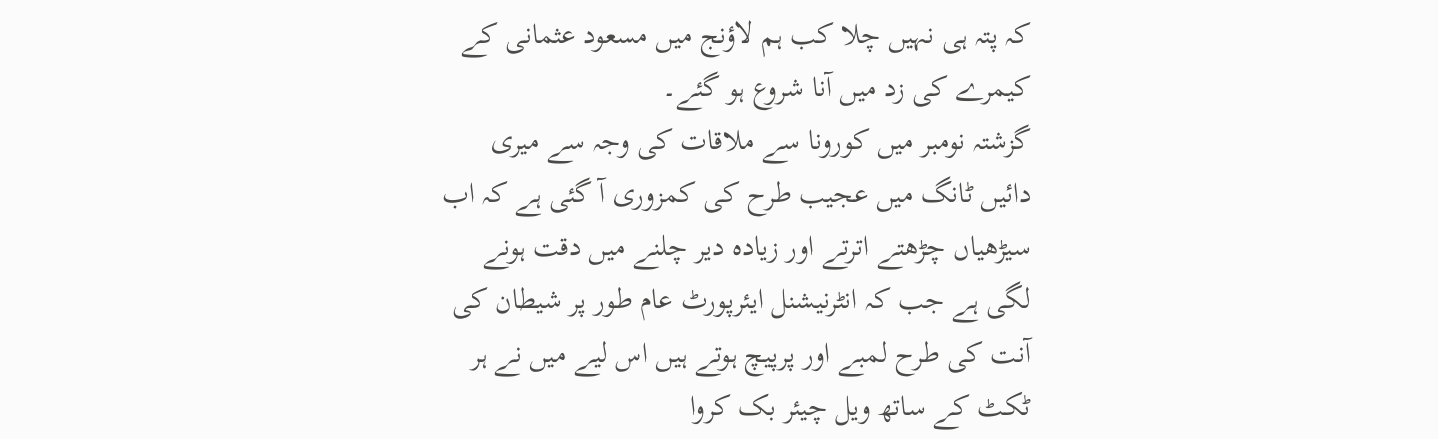کہ پتہ ہی نہیں چلا کب ہم لاؤنج میں مسعود عثمانی کے کیمرے کی زد میں آنا شروع ہو گئے۔
گزشتہ نومبر میں کورونا سے ملاقات کی وجہ سے میری دائیں ٹانگ میں عجیب طرح کی کمزوری آ گئی ہے کہ اب سیڑھیاں چڑھتے اترتے اور زیادہ دیر چلنے میں دقت ہونے لگی ہے جب کہ انٹرنیشنل ایئرپورٹ عام طور پر شیطان کی آنت کی طرح لمبے اور پرپیچ ہوتے ہیں اس لیے میں نے ہر ٹکٹ کے ساتھ ویل چیئر بک کروا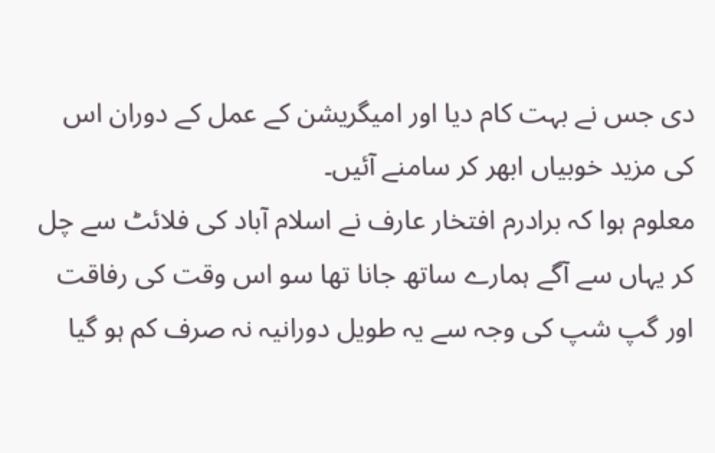دی جس نے بہت کام دیا اور امیگریشن کے عمل کے دوران اس کی مزید خوبیاں ابھر کر سامنے آئیں۔
معلوم ہوا کہ برادرم افتخار عارف نے اسلام آباد کی فلائٹ سے چل کر یہاں سے آگے ہمارے ساتھ جانا تھا سو اس وقت کی رفاقت اور گپ شپ کی وجہ سے یہ طویل دورانیہ نہ صرف کم ہو گیا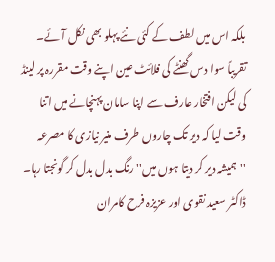بلکہ اس میں لطف کے کئی نئے پہلو بھی نکل آئے۔ تقریباً سوا دس گھنٹے کی فلائٹ عین اپنے وقت مقررہ پر لینڈ کی لیکن افتخار عارف سے اپنا سامان پہنچانے میں اتنا وقت لیا کہ دیر تک چاروں طرف منیر نیازی کا مصرعہ ''ہمیشہ دیر کر دیتا ہوں میں'' رنگ بدل بدل کر گونجتا رہا۔
ڈاکٹر سعید نقوی اور عزیزہ فرح کامران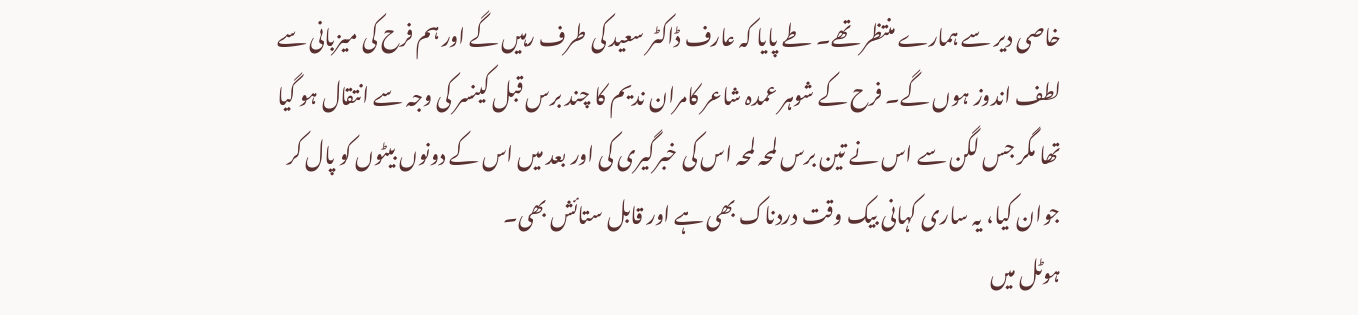خاصی دیر سے ہمارے منتظر تھے۔ طے پایا کہ عارف ڈاکٹر سعید کی طرف رہیں گے اور ہم فرح کی میزبانی سے لطف اندوز ہوں گے۔ فرح کے شوہر عمدہ شاعر کامران ندیم کا چند برس قبل کینسر کی وجہ سے انتقال ہو گیا تھا مگر جس لگن سے اس نے تین برس لمحہ لمحہ اس کی خبرگیری کی اور بعد میں اس کے دونوں بیٹوں کو پال کر جوان کیا، یہ ساری کہانی بیک وقت دردناک بھی ہے اور قابل ستائش بھی۔
ہوٹل میں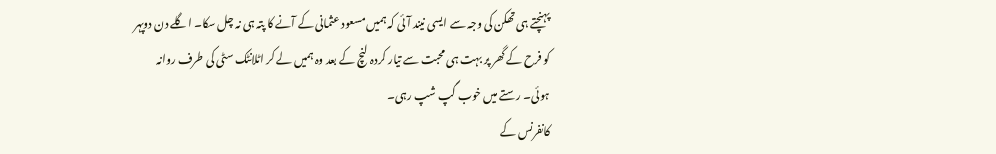پہنچتے ہی تھکن کی وجہ سے ایسی نیند آئی کہ ہمیں مسعود عثمانی کے آنے کا پتہ ہی نہ چل سکا۔ اگلے دن دوپہر کو فرح کے گھر پر بہت ہی محبت سے تیار کردہ لنچ کے بعد وہ ہمیں لے کر اٹلانٹک سٹی کی طرف روانہ ہوئی۔ رستے میں خوب گپ شپ رہی۔
کانفرنس کے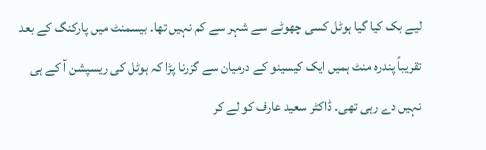لیے بک کیا گیا ہوٹل کسی چھوٹے سے شہر سے کم نہیں تھا۔ بیسمنٹ میں پارکنگ کے بعد تقریباً پندرہ منٹ ہمیں ایک کیسینو کے درمیان سے گزرنا پڑا کہ ہوٹل کی ریسپشن آ کے ہی نہیں دے رہی تھی۔ ڈاکٹر سعید عارف کو لے کر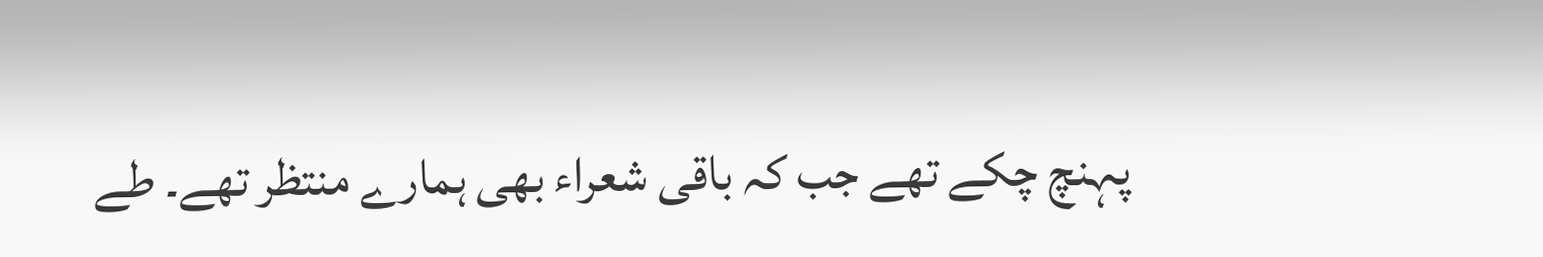پہنچ چکے تھے جب کہ باقی شعراء بھی ہمارے منتظر تھے۔ طے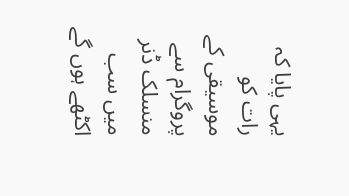یہی پایا کہ رات کو موسیقی کے پروگرام سے منسلک ڈنر میں سب اکٹھے ہوں گے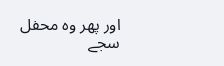اور پھر وہ محفل سجے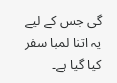گی جس کے لیے یہ اتنا لمبا سفر کیا گیا ہے۔